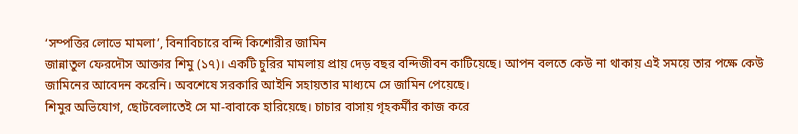‘সম্পত্তির লোভে মামলা’, বিনাবিচারে বন্দি কিশোরীর জামিন
জান্নাতুল ফেরদৌস আক্তার শিমু (১৭)। একটি চুরির মামলায় প্রায় দেড় বছর বন্দিজীবন কাটিয়েছে। আপন বলতে কেউ না থাকায় এই সময়ে তার পক্ষে কেউ জামিনের আবেদন করেনি। অবশেষে সরকারি আইনি সহায়তার মাধ্যমে সে জামিন পেয়েছে।
শিমুর অভিযোগ, ছোটবেলাতেই সে মা-বাবাকে হারিয়েছে। চাচার বাসায় গৃহকর্মীর কাজ করে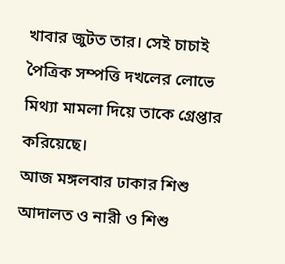খাবার জুটত তার। সেই চাচাই পৈত্রিক সম্পত্তি দখলের লোভে মিথ্যা মামলা দিয়ে তাকে গ্রেপ্তার করিয়েছে।
আজ মঙ্গলবার ঢাকার শিশু আদালত ও নারী ও শিশু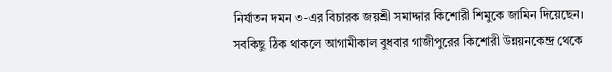নির্যাতন দমন ৩-এর বিচারক জয়শ্রী সমাদ্দার কিশোরী শিমুকে জামিন দিয়েছেন। সবকিছু ঠিক থাকলে আগামীকাল বুধবার গাজীপুরের কিশোরী উন্নয়নকেন্দ্র থেকে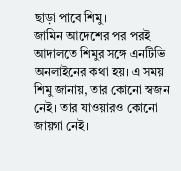ছাড়া পাবে শিমু।
জামিন আদেশের পর পরই আদালতে শিমুর সঙ্গে এনটিভি অনলাইনের কথা হয়। এ সময় শিমু জানায়, তার কোনো স্বজন নেই। তার যাওয়ারও কোনো জায়গা নেই।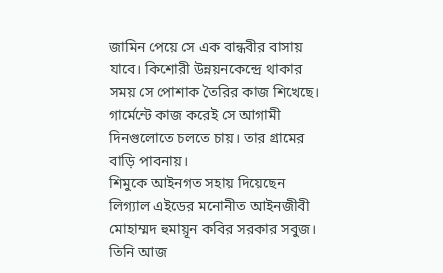জামিন পেয়ে সে এক বান্ধবীর বাসায় যাবে। কিশোরী উন্নয়নকেন্দ্রে থাকার সময় সে পোশাক তৈরির কাজ শিখেছে। গার্মেন্টে কাজ করেই সে আগামী দিনগুলোতে চলতে চায়। তার গ্রামের বাড়ি পাবনায়।
শিমুকে আইনগত সহায় দিয়েছেন লিগ্যাল এইডের মনোনীত আইনজীবী মোহাম্মদ হুমায়ূন কবির সরকার সবুজ। তিনি আজ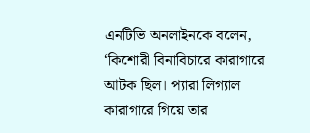এনটিভি অনলাইনকে বলেন, ‘কিশোরী বিনাবিচারে কারাগারে আটক ছিল। প্যারা লিগ্যাল কারাগারে গিয়ে তার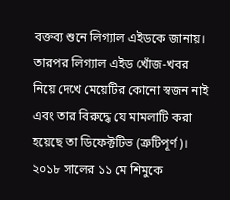বক্তব্য শুনে লিগ্যাল এইডকে জানায়। তারপর লিগ্যাল এইড খোঁজ-খবর নিয়ে দেখে মেয়েটির কোনো স্বজন নাই এবং তার বিরুদ্ধে যে মামলাটি করা হয়েছে তা ডিফেক্টটিভ (ত্রুটিপূর্ণ)। ২০১৮ সালের ১১ মে শিমুকে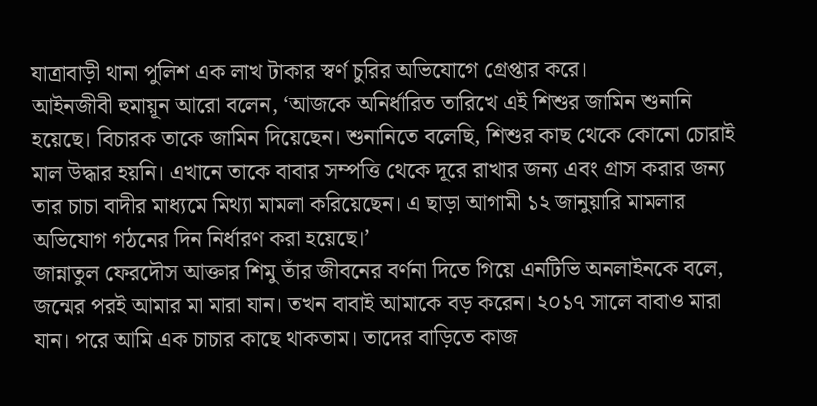যাত্রাবাড়ী থানা পুলিশ এক লাখ টাকার স্বর্ণ চুরির অভিযোগে গ্রেপ্তার করে।
আইনজীবী হুমায়ূন আরো বলেন, ‘আজকে অনির্ধারিত তারিখে এই শিশুর জামিন শুনানি হয়েছে। বিচারক তাকে জামিন দিয়েছেন। শুনানিতে বলেছি, শিশুর কাছ থেকে কোনো চোরাই মাল উদ্ধার হয়নি। এখানে তাকে বাবার সম্পত্তি থেকে দূরে রাখার জন্য এবং গ্রাস করার জন্য তার চাচা বাদীর মাধ্যমে মিথ্যা মামলা করিয়েছেন। এ ছাড়া আগামী ১২ জানুয়ারি মামলার অভিযোগ গঠনের দিন নির্ধারণ করা হয়েছে।’
জান্নাতুল ফেরদৌস আক্তার শিমু তাঁর জীবনের বর্ণনা দিতে গিয়ে এনটিভি অনলাইনকে বলে, জন্মের পরই আমার মা মারা যান। তখন বাবাই আমাকে বড় করেন। ২০১৭ সালে বাবাও মারা যান। পরে আমি এক চাচার কাছে থাকতাম। তাদের বাড়িতে কাজ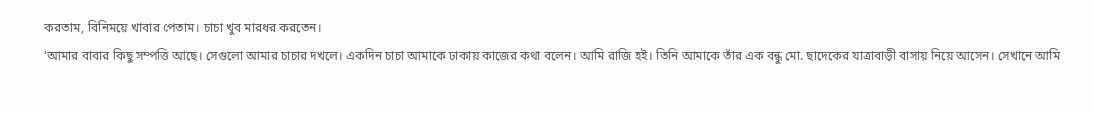করতাম, বিনিময়ে খাবার পেতাম। চাচা খুব মারধর করতেন।
‘আমার বাবার কিছু সম্পত্তি আছে। সেগুলো আমার চাচার দখলে। একদিন চাচা আমাকে ঢাকায় কাজের কথা বলেন। আমি রাজি হই। তিনি আমাকে তাঁর এক বন্ধু মো. ছাদেকের যাত্রাবাড়ী বাসায় নিয়ে আসেন। সেখানে আমি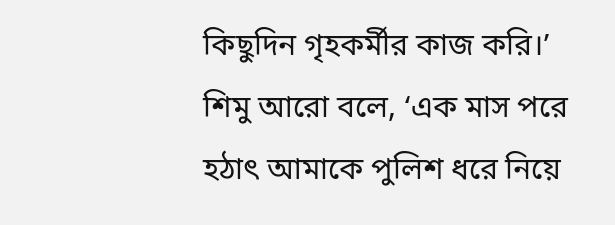কিছুদিন গৃহকর্মীর কাজ করি।’
শিমু আরো বলে, ‘এক মাস পরে হঠাৎ আমাকে পুলিশ ধরে নিয়ে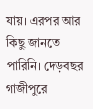যায়। এরপর আর কিছু জানতে পারিনি। দেড়বছর গাজীপুরে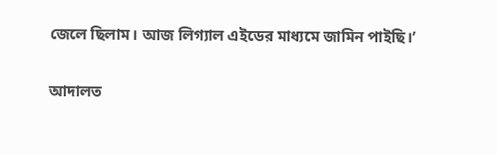জেলে ছিলাম। আজ লিগ্যাল এইডের মাধ্যমে জামিন পাইছি।’

আদালত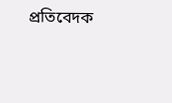প্রতিবেদক